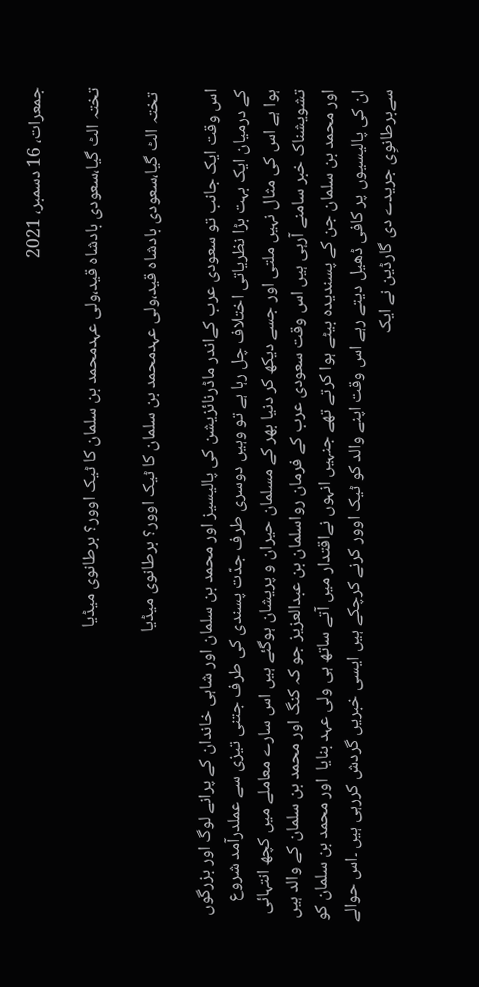جمعرات، 16 دسمبر، 2021

تختہ الٹ گیا،سعودی بادشاہ قید،ولی عہدمحمد بن سلمان کا ٹیک اوور؟ برطانوی میڈیا

 تختہ الٹ گیا،سعودی بادشاہ قید،ولی عہدمحمد بن سلمان کا ٹیک اوور؟ برطانوی میڈیا

اس وقت ایک جانب تو سعودی عرب کےاندر ماڈرنائزیشن کی پالیسیز اور محمد بن سلمان اور شاہی خاندان کے پرانے لوگ اور بزرگوں کے درمیان ایک بہت بڑا نظریاتی اختلاف چل رہا ہے تو وہیں دوسری طرف جدّت پسندی کی طرف جتنی تیزی سے عملدرآمد شروع  ہوا ہے اس کی مثال نہیں ملتی اور جسے دیکھ کر دنیا بھر کے مسلمان حیران و پریشان ہوگئے ہیں اس سارے معاملے میں کچھ انتہائی تشویشناک خبر سامنے آرہی ہیں اس وقت سعودی عرب کے فرمان رواسلمان بن عبدالعزیز جو کہ کنگ اور محمد بن سلمان کے والد ہیں اور محمد بن سلمان جن کے پسندیدہ بیٹے ہوا کرتے تھے جنہیں انہوں نےاقتدار میں آتے ساتھ ہی ولی عہد بنایا  اور محمد بن سلمان کو ان کی پالیسیوں پر کافی ڈھیل دیتے رہے اس وقت اپنے والد کو ٹیک اوور کرنے کرچکے ہیں ایسی خبریں گردش کررہی ہیں ۔اس حوالے سےبرطانوِی جریدے دی گارڈین نے ایک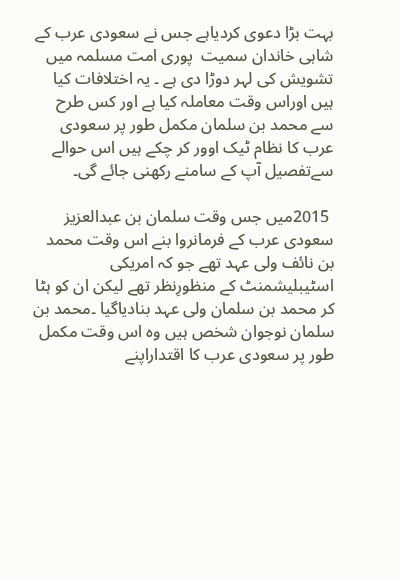بہت بڑا دعوی کردیاہے جس نے سعودی عرب کے شاہی خاندان سمیت  پوری امت مسلمہ میں تشویش کی لہر دوڑا دی ہے ۔ یہ اختلافات کیا ہیں اوراس وقت معاملہ کیا ہے اور کس طرح سے محمد بن سلمان مکمل طور پر سعودی عرب کا نظام ٹیک اوور کر چکے ہیں اس حوالے سےتفصیل آپ کے سامنے رکھنی جائے گی۔

 2015میں جس وقت سلمان بن عبدالعزیز سعودی عرب کے فرمانروا بنے اس وقت محمد بن نائف ولی عہد تھے جو کہ امریکی اسٹیبلیشمنٹ کے منظورِنظر تھے لیکن ان کو ہٹا کر محمد بن سلمان ولی عہد بنادیاگیا ۔محمد بن سلمان نوجوان شخص ہیں وہ اس وقت مکمل طور پر سعودی عرب کا اقتداراپنے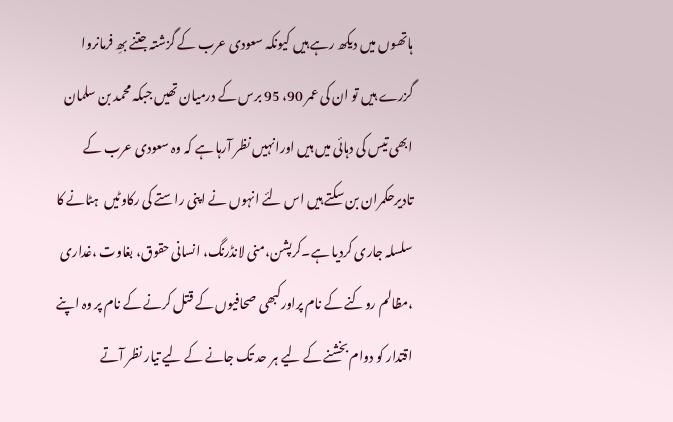ہاتھوں میں دیکھ رہے ہیں کیونکہ سعودی عرب کے گزشتہ جتنے بھِ فرمانروا گزرے ہیں تو ان کی عمر 90، 95 برس کے درمیان تھیں جبکہ محمد بن سلمان ابھی تیس کی دہائی میں ہیں اورانہیں نظر آرہا ہے کہ وہ سعودی عرب کے تادیرحکمران بن سکتے ہیں اس لئے انہوں نے اپنی راستے کی رکاوٹیں  ہٹانے کا سلسلہ جاری کردیا ہے۔کرپشن،منی لانڈرنگ، انسانی حقوق، بغاوت ،غداری ،مظالم روکنے کے نام پراورکبھی صحافیوں کے قتل کرنے کے نام پر وہ اپنے اقتدار کو دوام بخشنے کے لیے ہر حد تک جانے کے لیے تیار نظر آتے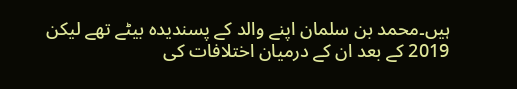ہیں۔محمد بن سلمان اپنے والد کے پسندیدہ بیٹے تھے لیکن 2019 کے بعد ان کے درمیان اختلافات کی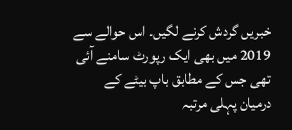خبریں گردش کرنے لگیں۔ اس حوالے سے 2019 میں بھی ایک رپورٹ سامنے آئی تھی جس کے مطابق باپ بیٹے کے درمیان پہلی مرتبہ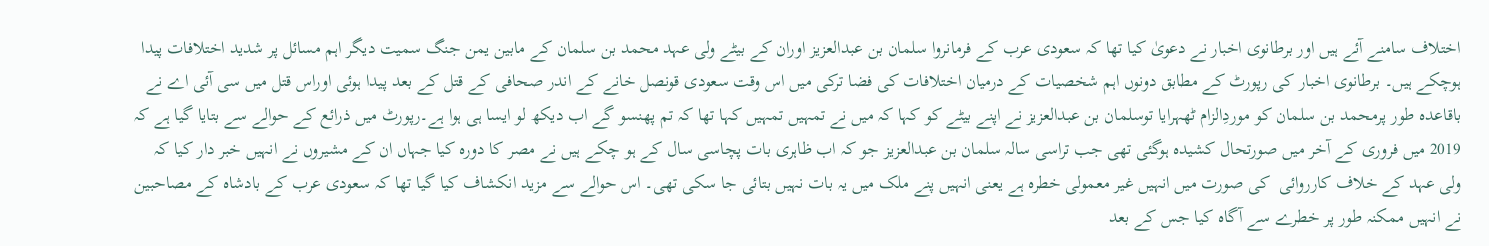اختلاف سامنے آئے ہیں اور برطانوی اخبار نے دعویٰ کیا تھا کہ سعودی عرب کے فرمانروا سلمان بن عبدالعزیز اوران کے بیٹے ولی عہد محمد بن سلمان کے مابین یمن جنگ سمیت دیگر اہم مسائل پر شدید اختلافات پیدا ہوچکے ہیں۔ برطانوی اخبار کی رپورٹ کے مطابق دونوں اہم شخصیات کے درمیان اختلافات کی فضا ترکی میں اس وقت سعودی قونصل خانے کے اندر صحافی کے قتل کے بعد پیدا ہوئی اوراس قتل میں سی آئی اے نے باقاعدہ طور پرمحمد بن سلمان کو موردِالزام ٹھہرایا توسلمان بن عبدالعزیز نے اپنے بیٹے کو کہا کہ میں نے تمہیں تمہیں کہا تھا کہ تم پھنسو گے اب دیکھ لو ایسا ہی ہوا ہے۔رپورٹ میں ذرائع کے حوالے سے بتایا گیا ہے کہ 2019 میں فروری کے آخر میں صورتحال کشیدہ ہوگئی تھی جب تراسی سالہ سلمان بن عبدالعزیز جو کہ اب ظاہری بات پچاسی سال کے ہو چکے ہیں نے مصر کا دورہ کیا جہاں ان کے مشیروں نے انہیں خبر دار کیا کہ ولی عہد کے خلاف کارروائی  کی صورت میں انہیں غیر معمولی خطرہ ہے یعنی انہیں پنے ملک میں یہ بات نہیں بتائی جا سکی تھی۔ اس حوالے سے مزید انکشاف کیا گیا تھا کہ سعودی عرب کے بادشاہ کے مصاحبین نے انہیں ممکنہ طور پر خطرے سے آگاہ کیا جس کے بعد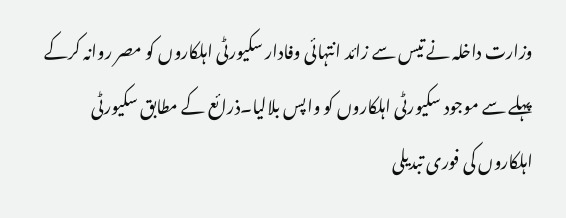وزارت داخلہ نے تیس سے زائد انتہائی وفادار سکیورٹی اہلکاروں کو مصر روانہ کرکے پہلے سے موجود سکیورٹی اہلکاروں کو واپس بلالیا۔ذرائع کے مطابق سکیورٹی اہلکاروں کی فوری تبدیلی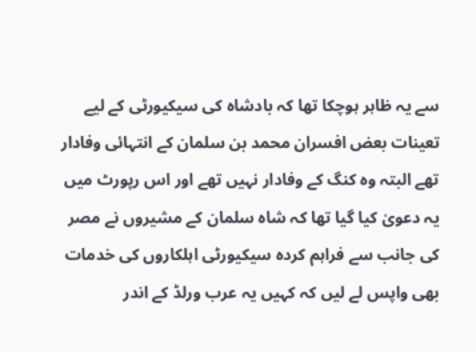سے یہ ظاہر ہوچکا تھا کہ بادشاہ کی سیکیورٹی کے لیے تعینات بعض افسران محمد بن سلمان کے انتہائی وفادار تھے البتہ وہ کنگ کے وفادار نہیں تھے اور اس رپورٹ میں یہ دعویٰ کیا گیا تھا کہ شاہ سلمان کے مشیروں نے مصر کی جانب سے فراہم کردہ سیکیورٹی اہلکاروں کی خدمات بھی واپس لے لیں کہ کہیں یہ عرب ورلڈ کے اندر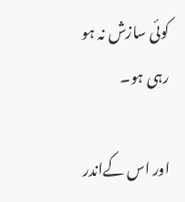کوئی سازش نہ ہو رہی ہو۔

اور اس کےاندر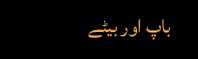باپ اور بیٹے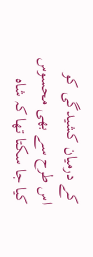کے درمیان کشیدگی کو اس طرح سے بھی محسوس کیا جا سکتا تھا کہ شاہ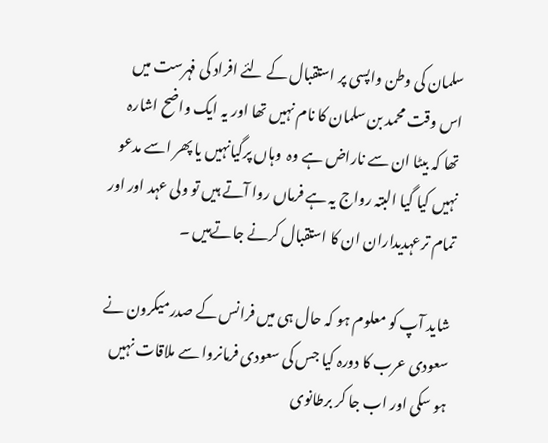سلمان کی وطن واپسی پر استقبال کے لئے افراد کی فہرست میں اس وقت محمد بن سلمان کا نام نہیں تھا اور یہ ایک واضح اشارہ تھا کہ بیٹا ان سے ناراض ہے وہ  وہاں پرگیانہیں یا پھر اسے مدعو نہیں کیا گیا البتہ رواج یہ ہے فرماں روا آتے ہیں تو ولی عہد اور اور تمام ترعہدیداران ان کا استقبال کرنے جاتےہیں ۔

شاید آپ کو معلوم ہو کہ حال ہی میں فرانس کے صدرمیکرون نے سعودی عرب کا دورہ کیا جس کی سعودی فرمانروا سے ملاقات نہیں ہو سکی اور اب جا کر برطانوی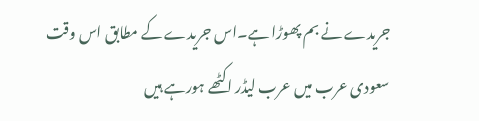جریدے نے بم پھوڑا ہے۔اس جریدے کے مطابق اس وقت سعودی عرب میں عرب لیڈر اکٹھے ہورہے ہیں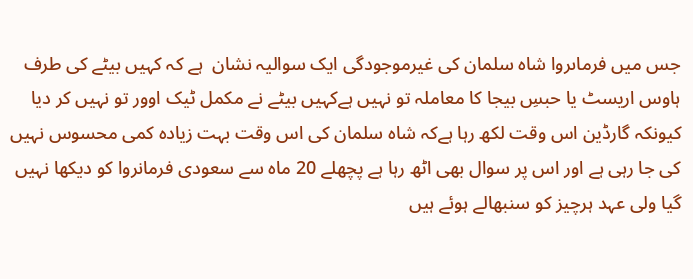جس میں فرماںروا شاہ سلمان کی غیرموجودگی ایک سوالیہ نشان  ہے کہ کہیں بیٹے کی طرف ہاوس اریسٹ یا حبسِ بیجا کا معاملہ تو نہیں ہےکہیں بیٹے نے مکمل ٹیک اوور تو نہیں کر دیا کیونکہ گارڈین اس وقت لکھ رہا ہےکہ شاہ سلمان کی اس وقت بہت زیادہ کمی محسوس نہیں کی جا رہی ہے اور اس پر سوال بھی اٹھ رہا ہے پچھلے 20 ماہ سے سعودی فرمانروا کو دیکھا نہیں گیا ولی عہد ہرچیز کو سنبھالے ہوئے ہیں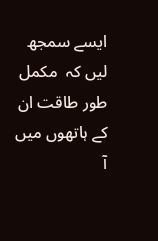ایسے سمجھ لیں کہ  مکمل طور طاقت ان  کے ہاتھوں میں آ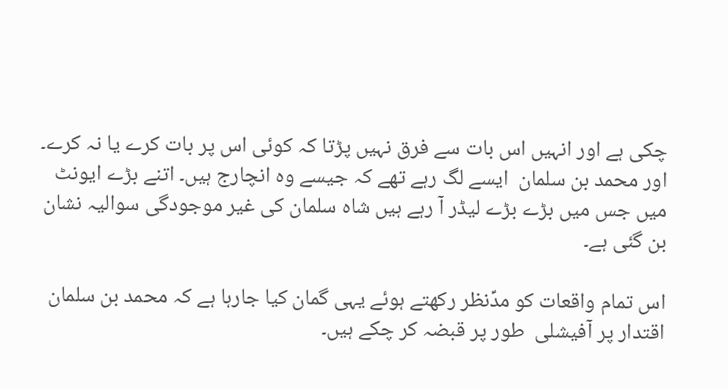چکی ہے اور انہیں اس بات سے فرق نہیں پڑتا کہ کوئی اس پر بات کرے یا نہ کرے۔ اور محمد بن سلمان  ایسے لگ رہے تھے کہ جیسے وہ انچارج ہیں۔ اتنے بڑے ایونٹ میں جس میں بڑے بڑے لیڈر آ رہے ہیں شاہ سلمان کی غیر موجودگی سوالیہ نشان بن گئی ہے۔

اس تمام واقعات کو مدِّنظر رکھتے ہوئے یہی گمان کیا جارہا ہے کہ محمد بن سلمان اقتدار پر آفیشلی  طور پر قبضہ کر چکے ہیں۔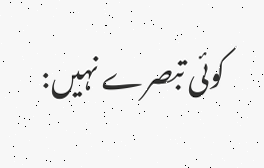کوئی تبصرے نہیں: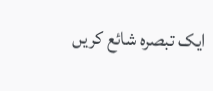ایک تبصرہ شائع کریں